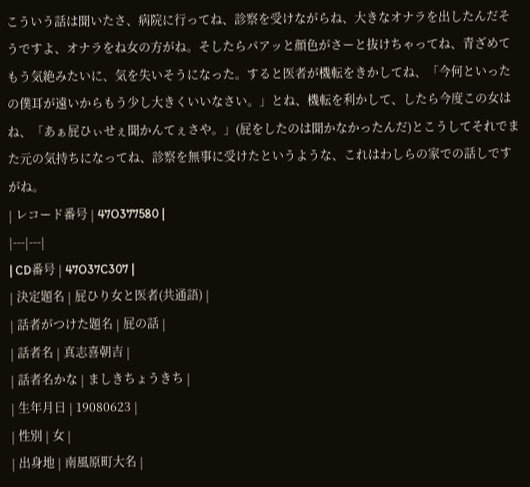こういう話は聞いたさ、病院に行ってね、診察を受けながらね、大きなオナラを出したんだそうですよ、オナラをね女の方がね。そしたらパアッと顔色がさーと抜けちゃってね、青ざめてもう気絶みたいに、気を失いそうになった。すると医者が機転をきかしてね、「今何といったの僕耳が遠いからもう少し大きくいいなさい。」とね、機転を利かして、したら今度この女はね、「あぁ屁ひぃせぇ聞かんてぇさや。」(屁をしたのは聞かなかったんだ)とこうしてそれでまた元の気持ちになってね、診察を無事に受けたというような、これはわしらの家での話しですがね。
| レコード番号 | 47O377580 |
|---|---|
| CD番号 | 47O37C307 |
| 決定題名 | 屁ひり女と医者(共通語) |
| 話者がつけた題名 | 屁の話 |
| 話者名 | 真志喜朝吉 |
| 話者名かな | ましきちょうきち |
| 生年月日 | 19080623 |
| 性別 | 女 |
| 出身地 | 南風原町大名 |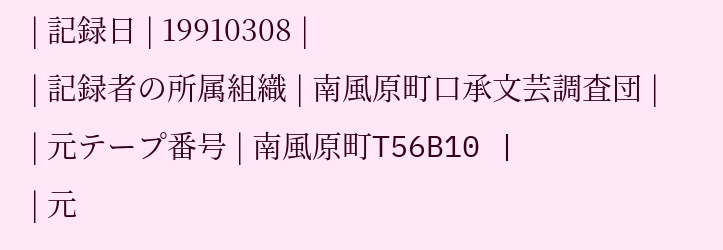| 記録日 | 19910308 |
| 記録者の所属組織 | 南風原町口承文芸調査団 |
| 元テープ番号 | 南風原町T56B10 |
| 元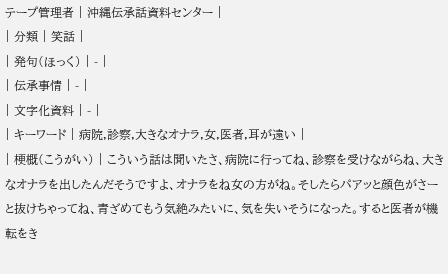テープ管理者 | 沖縄伝承話資料センター |
| 分類 | 笑話 |
| 発句(ほっく) | - |
| 伝承事情 | - |
| 文字化資料 | - |
| キーワード | 病院,診察,大きなオナラ,女,医者,耳が遠い |
| 梗概(こうがい) | こういう話は聞いたさ、病院に行ってね、診察を受けながらね、大きなオナラを出したんだそうですよ、オナラをね女の方がね。そしたらパアッと顔色がさーと抜けちゃってね、青ざめてもう気絶みたいに、気を失いそうになった。すると医者が機転をき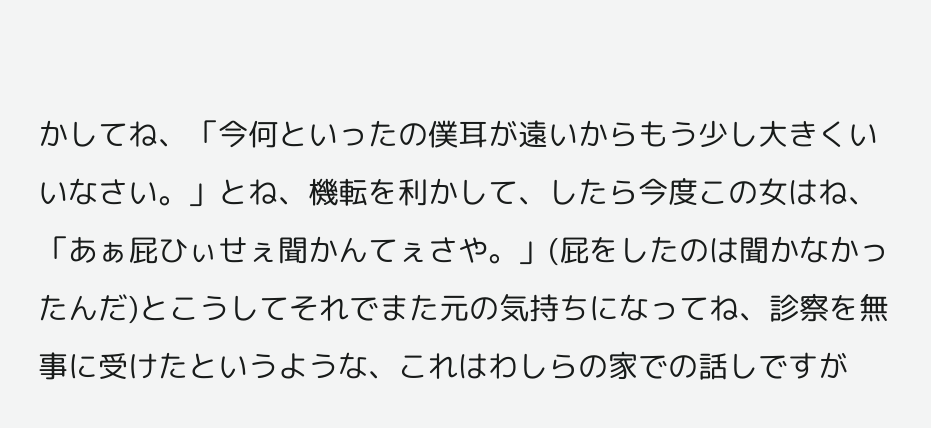かしてね、「今何といったの僕耳が遠いからもう少し大きくいいなさい。」とね、機転を利かして、したら今度この女はね、「あぁ屁ひぃせぇ聞かんてぇさや。」(屁をしたのは聞かなかったんだ)とこうしてそれでまた元の気持ちになってね、診察を無事に受けたというような、これはわしらの家での話しですが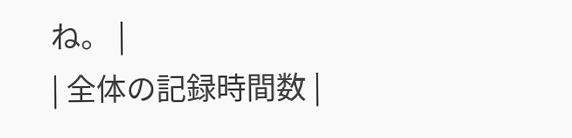ね。 |
| 全体の記録時間数 |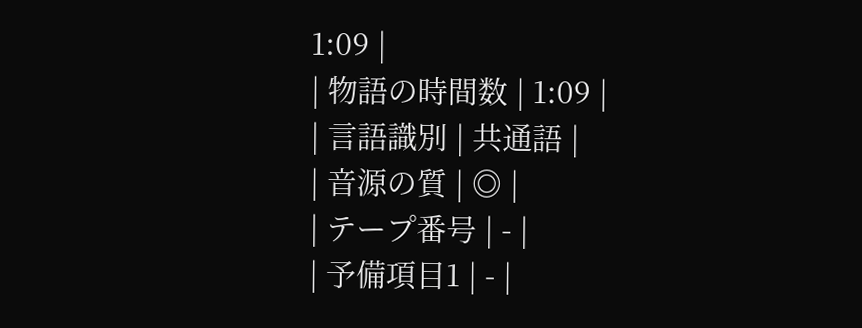1:09 |
| 物語の時間数 | 1:09 |
| 言語識別 | 共通語 |
| 音源の質 | ◎ |
| テープ番号 | - |
| 予備項目1 | - |